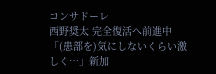コンサドーレ
西野奨太 完全復活へ前進中「(患部を)気にしないくらい激しく…」新加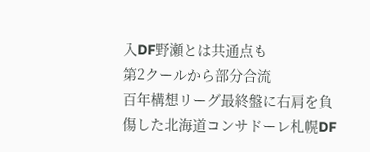入DF野瀬とは共通点も
第2クールから部分合流
百年構想リーグ最終盤に右肩を負傷した北海道コンサドーレ札幌DF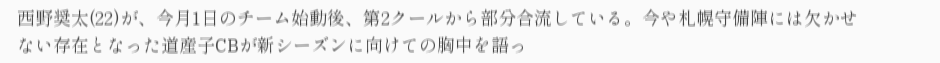西野奨太(22)が、今月1日のチーム始動後、第2クールから部分合流している。今や札幌守備陣には欠かせない存在となった道産子CBが新シーズンに向けての胸中を語っ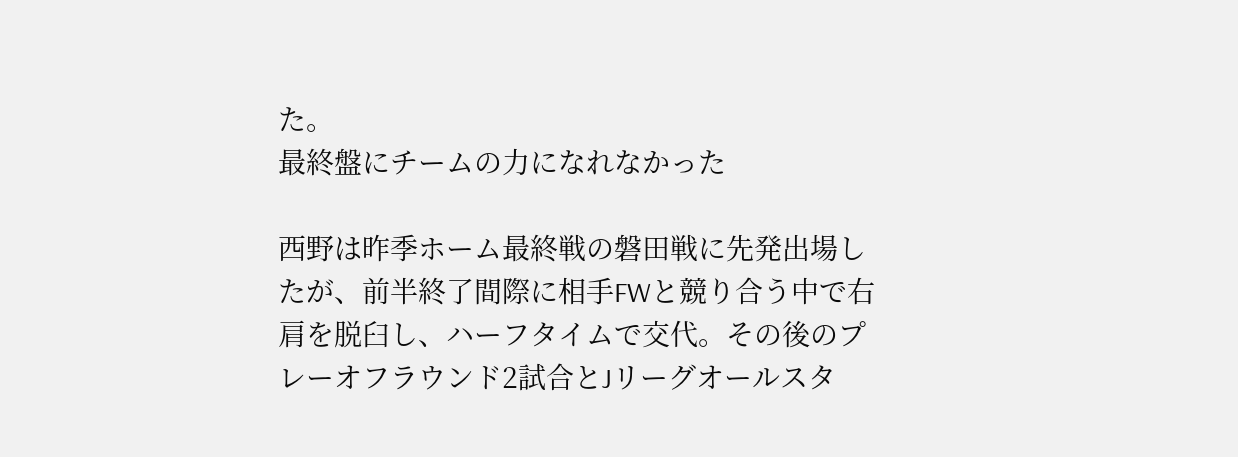た。
最終盤にチームの力になれなかった

西野は昨季ホーム最終戦の磐田戦に先発出場したが、前半終了間際に相手FWと競り合う中で右肩を脱臼し、ハーフタイムで交代。その後のプレーオフラウンド2試合とJリーグオールスタ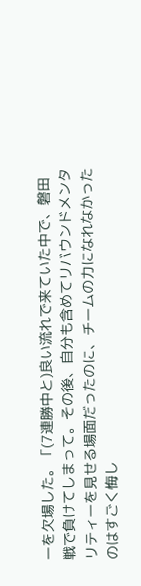ーを欠場した。「(7連勝中と)良い流れで来ていた中で、磐田戦で負けてしまって。その後、自分も含めてリバウンドメンタリティーを見せる場面だったのに、チームの力になれなかったのはすごく悔し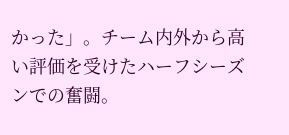かった」。チーム内外から高い評価を受けたハーフシーズンでの奮闘。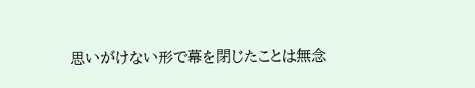思いがけない形で幕を閉じたことは無念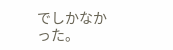でしかなかった。